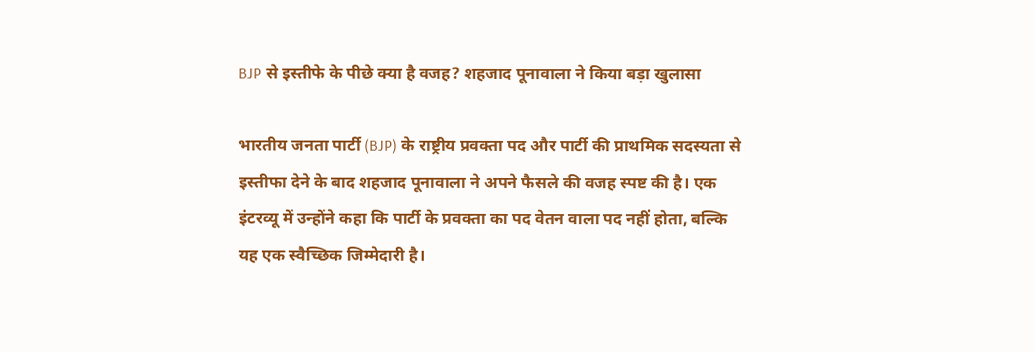BJP से इस्तीफे के पीछे क्या है वजह? शहजाद पूनावाला ने किया बड़ा खुलासा

भारतीय जनता पार्टी (BJP) के राष्ट्रीय प्रवक्ता पद और पार्टी की प्राथमिक सदस्यता से इस्तीफा देने के बाद शहजाद पूनावाला ने अपने फैसले की वजह स्पष्ट की है। एक इंटरव्यू में उन्होंने कहा कि पार्टी के प्रवक्ता का पद वेतन वाला पद नहीं होता, बल्कि यह एक स्वैच्छिक जिम्मेदारी है।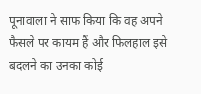पूनावाला ने साफ किया कि वह अपने फैसले पर कायम हैं और फिलहाल इसे बदलने का उनका कोई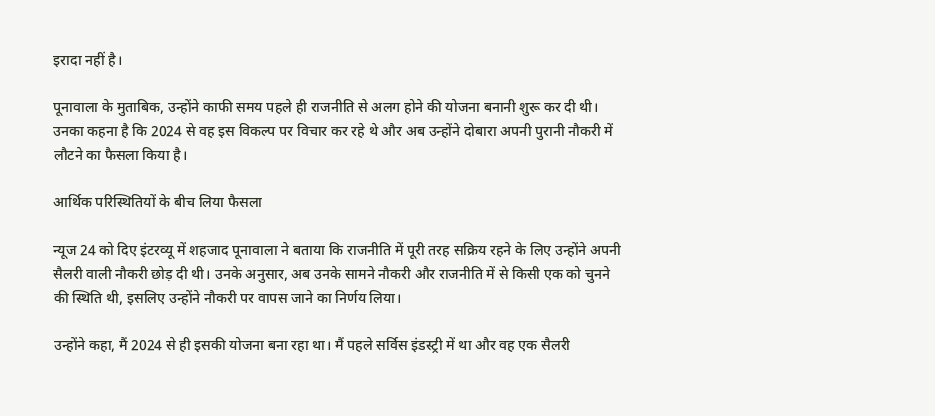इरादा नहीं है।

पूनावाला के मुताबिक, उन्होंने काफी समय पहले ही राजनीति से अलग होने की योजना बनानी शुरू कर दी थी। उनका कहना है कि 2024 से वह इस विकल्प पर विचार कर रहे थे और अब उन्होंने दोबारा अपनी पुरानी नौकरी में लौटने का फैसला किया है।

आर्थिक परिस्थितियों के बीच लिया फैसला

न्यूज 24 को दिए इंटरव्यू में शहजाद पूनावाला ने बताया कि राजनीति में पूरी तरह सक्रिय रहने के लिए उन्होंने अपनी सैलरी वाली नौकरी छोड़ दी थी। उनके अनुसार, अब उनके सामने नौकरी और राजनीति में से किसी एक को चुनने की स्थिति थी, इसलिए उन्होंने नौकरी पर वापस जाने का निर्णय लिया।

उन्होंने कहा, मैं 2024 से ही इसकी योजना बना रहा था। मैं पहले सर्विस इंडस्ट्री में था और वह एक सैलरी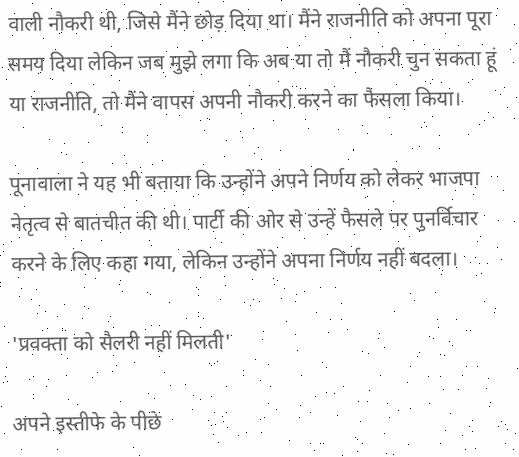वाली नौकरी थी, जिसे मैंने छोड़ दिया था। मैंने राजनीति को अपना पूरा समय दिया लेकिन जब मुझे लगा कि अब या तो मैं नौकरी चुन सकता हूं या राजनीति, तो मैंने वापस अपनी नौकरी करने का फैसला किया।

पूनावाला ने यह भी बताया कि उन्होंने अपने निर्णय को लेकर भाजपा नेतृत्व से बातचीत की थी। पार्टी की ओर से उन्हें फैसले पर पुनर्विचार करने के लिए कहा गया, लेकिन उन्होंने अपना निर्णय नहीं बदला।

'प्रवक्ता को सैलरी नहीं मिलती'

अपने इस्तीफे के पीछे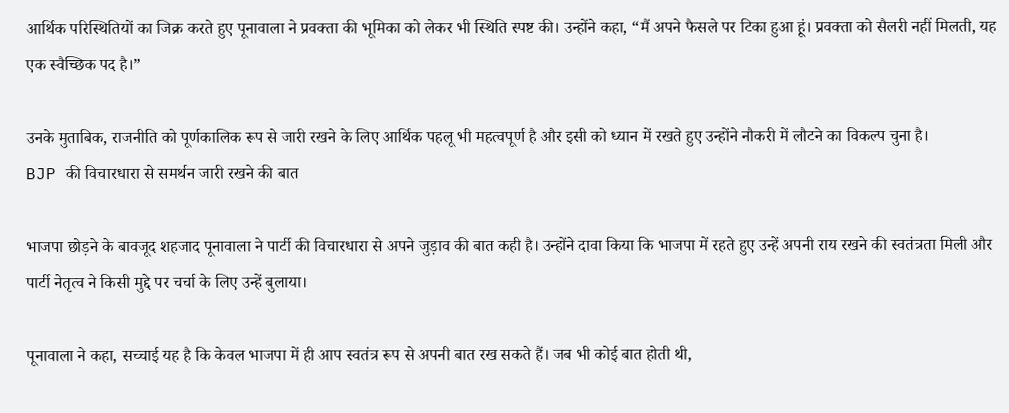आर्थिक परिस्थितियों का जिक्र करते हुए पूनावाला ने प्रवक्ता की भूमिका को लेकर भी स्थिति स्पष्ट की। उन्होंने कहा, “मैं अपने फैसले पर टिका हुआ हूं। प्रवक्ता को सैलरी नहीं मिलती, यह एक स्वैच्छिक पद है।”

उनके मुताबिक, राजनीति को पूर्णकालिक रूप से जारी रखने के लिए आर्थिक पहलू भी महत्वपूर्ण है और इसी को ध्यान में रखते हुए उन्होंने नौकरी में लौटने का विकल्प चुना है।
BJP की विचारधारा से समर्थन जारी रखने की बात

भाजपा छोड़ने के बावजूद शहजाद पूनावाला ने पार्टी की विचारधारा से अपने जुड़ाव की बात कही है। उन्होंने दावा किया कि भाजपा में रहते हुए उन्हें अपनी राय रखने की स्वतंत्रता मिली और पार्टी नेतृत्व ने किसी मुद्दे पर चर्चा के लिए उन्हें बुलाया।

पूनावाला ने कहा, सच्चाई यह है कि केवल भाजपा में ही आप स्वतंत्र रूप से अपनी बात रख सकते हैं। जब भी कोई बात होती थी,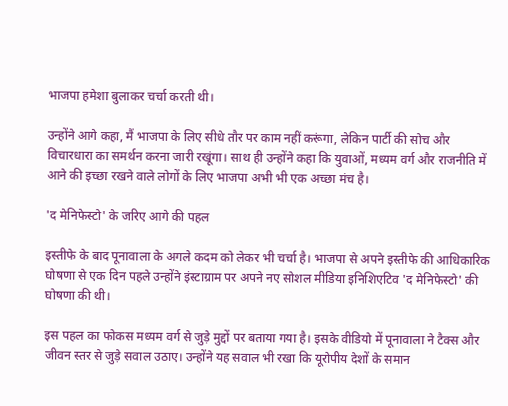भाजपा हमेशा बुलाकर चर्चा करती थी।

उन्होंने आगे कहा, मैं भाजपा के लिए सीधे तौर पर काम नहीं करूंगा, लेकिन पार्टी की सोच और विचारधारा का समर्थन करना जारी रखूंगा। साथ ही उन्होंने कहा कि युवाओं, मध्यम वर्ग और राजनीति में आने की इच्छा रखने वाले लोगों के लिए भाजपा अभी भी एक अच्छा मंच है।

'द मेनिफेस्टो' के जरिए आगे की पहल

इस्तीफे के बाद पूनावाला के अगले कदम को लेकर भी चर्चा है। भाजपा से अपने इस्तीफे की आधिकारिक घोषणा से एक दिन पहले उन्होंने इंस्टाग्राम पर अपने नए सोशल मीडिया इनिशिएटिव 'द मेनिफेस्टो' की घोषणा की थी।

इस पहल का फोकस मध्यम वर्ग से जुड़े मुद्दों पर बताया गया है। इसके वीडियो में पूनावाला ने टैक्स और जीवन स्तर से जुड़े सवाल उठाए। उन्होंने यह सवाल भी रखा कि यूरोपीय देशों के समान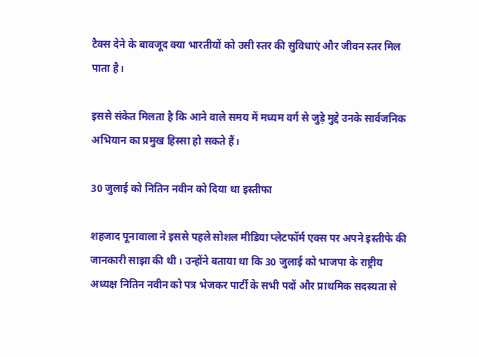टैक्स देने के बावजूद क्या भारतीयों को उसी स्तर की सुविधाएं और जीवन स्तर मिल पाता है।

इससे संकेत मिलता है कि आने वाले समय में मध्यम वर्ग से जुड़े मुद्दे उनके सार्वजनिक अभियान का प्रमुख हिस्सा हो सकते हैं।

30 जुलाई को नितिन नवीन को दिया था इस्तीफा

शहजाद पूनावाला ने इससे पहले सोशल मीडिया प्लेटफॉर्म एक्स पर अपने इस्तीफे की जानकारी साझा की थी। उन्होंने बताया था कि 30 जुलाई को भाजपा के राष्ट्रीय अध्यक्ष नितिन नवीन को पत्र भेजकर पार्टी के सभी पदों और प्राथमिक सदस्यता से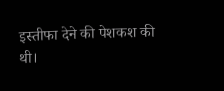इस्तीफा देने की पेशकश की थी।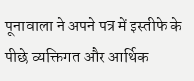पूनावाला ने अपने पत्र में इस्तीफे के पीछे व्यक्तिगत और आर्थिक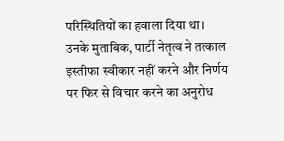परिस्थितियों का हवाला दिया था। उनके मुताबिक, पार्टी नेतृत्व ने तत्काल इस्तीफा स्वीकार नहीं करने और निर्णय पर फिर से विचार करने का अनुरोध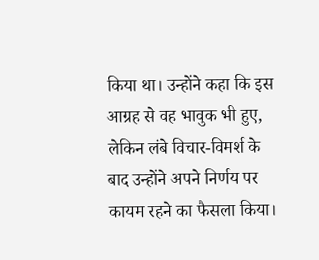किया था। उन्होंने कहा कि इस आग्रह से वह भावुक भी हुए, लेकिन लंबे विचार-विमर्श के बाद उन्होंने अपने निर्णय पर कायम रहने का फैसला किया।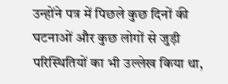उन्होंने पत्र में पिछले कुछ दिनों की घटनाओं और कुछ लोगों से जुड़ी परिस्थितियों का भी उल्लेख किया था,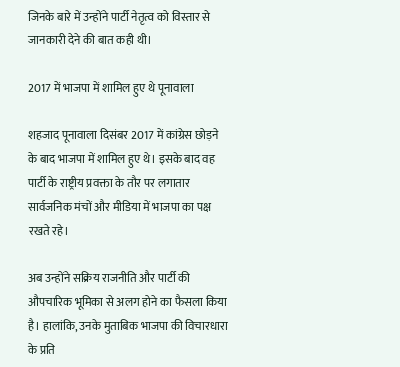जिनके बारे में उन्होंने पार्टी नेतृत्व को विस्तार से जानकारी देने की बात कही थी।

2017 में भाजपा में शामिल हुए थे पूनावाला

शहजाद पूनावाला दिसंबर 2017 में कांग्रेस छोड़ने के बाद भाजपा में शामिल हुए थे। इसके बाद वह पार्टी के राष्ट्रीय प्रवक्ता के तौर पर लगातार सार्वजनिक मंचों और मीडिया में भाजपा का पक्ष रखते रहे।

अब उन्होंने सक्रिय राजनीति और पार्टी की औपचारिक भूमिका से अलग होने का फैसला किया है। हालांकि, उनके मुताबिक भाजपा की विचारधारा के प्रति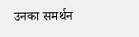उनका समर्थन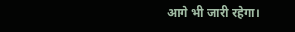आगे भी जारी रहेगा।